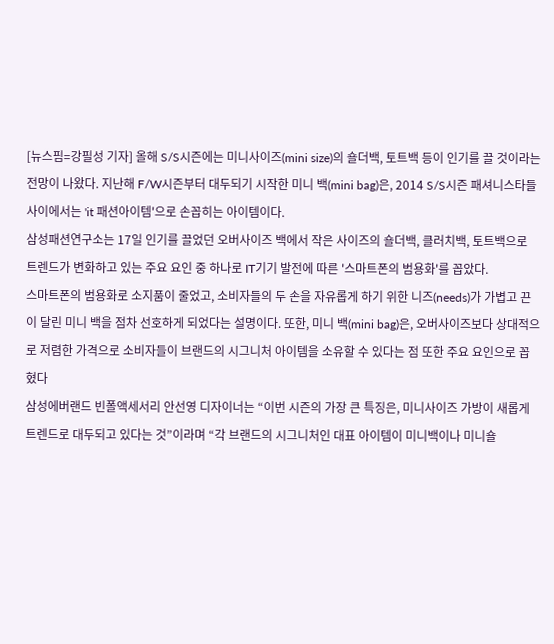[뉴스핌=강필성 기자] 올해 S/S시즌에는 미니사이즈(mini size)의 숄더백, 토트백 등이 인기를 끌 것이라는 전망이 나왔다. 지난해 F/W시즌부터 대두되기 시작한 미니 백(mini bag)은, 2014 S/S시즌 패셔니스타들 사이에서는 'it 패션아이템'으로 손꼽히는 아이템이다.
삼성패션연구소는 17일 인기를 끌었던 오버사이즈 백에서 작은 사이즈의 숄더백, 클러치백, 토트백으로 트렌드가 변화하고 있는 주요 요인 중 하나로 IT기기 발전에 따른 '스마트폰의 범용화'를 꼽았다.
스마트폰의 범용화로 소지품이 줄었고, 소비자들의 두 손을 자유롭게 하기 위한 니즈(needs)가 가볍고 끈이 달린 미니 백을 점차 선호하게 되었다는 설명이다. 또한, 미니 백(mini bag)은, 오버사이즈보다 상대적으로 저렴한 가격으로 소비자들이 브랜드의 시그니처 아이템을 소유할 수 있다는 점 또한 주요 요인으로 꼽혔다
삼성에버랜드 빈폴액세서리 안선영 디자이너는 “이번 시즌의 가장 큰 특징은, 미니사이즈 가방이 새롭게 트렌드로 대두되고 있다는 것”이라며 “각 브랜드의 시그니처인 대표 아이템이 미니백이나 미니숄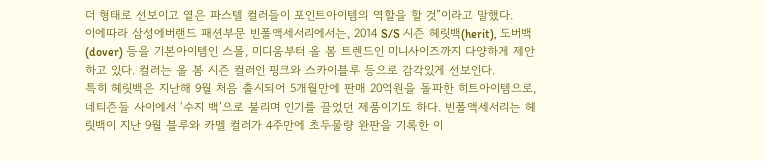더 형태로 선보이고 옅은 파스텔 컬러들이 포인트아이템의 역할을 할 것”이라고 말했다.
이에따라 삼성에버랜드 패션부문 빈폴액세서리에서는, 2014 S/S 시즌 헤릿백(herit), 도버백(dover) 등을 기본아이템인 스몰, 미디움부터 올 봄 트렌드인 미니사이즈까지 다양하게 제안하고 있다. 컬러는 올 봄 시즌 컬러인 핑크와 스카이블루 등으로 감각있게 선보인다.
특히 헤릿백은 지난해 9월 처음 출시되어 5개월만에 판매 20억원을 돌파한 히트아이템으로, 네티즌들 사이에서 ‘수지 백’으로 불리며 인기를 끌었던 제품이기도 하다. 빈폴액세서리는 헤릿백이 지난 9월 블루와 카멜 컬러가 4주만에 초두물량 완판을 기록한 이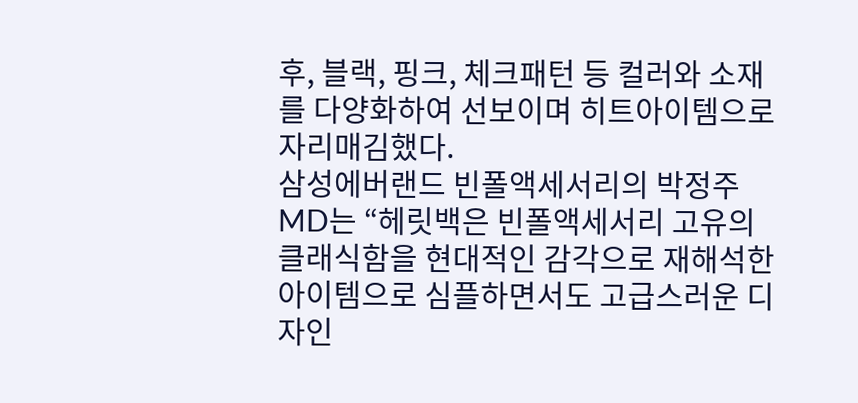후, 블랙, 핑크, 체크패턴 등 컬러와 소재를 다양화하여 선보이며 히트아이템으로 자리매김했다.
삼성에버랜드 빈폴액세서리의 박정주MD는 “헤릿백은 빈폴액세서리 고유의 클래식함을 현대적인 감각으로 재해석한 아이템으로 심플하면서도 고급스러운 디자인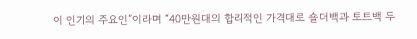이 인기의 주요인”이라며 “40만원대의 합리적인 가격대로 숄더백과 토트백 두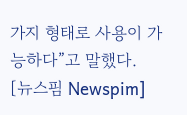가지 형태로 사용이 가능하다”고 말했다.
[뉴스핌 Newspim]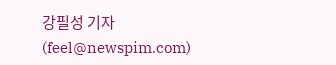강필성 기자 (feel@newspim.com)